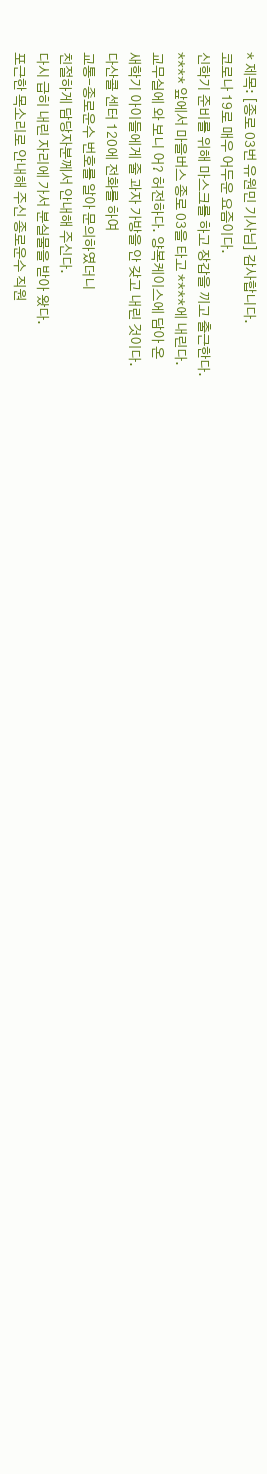* 제목: [종로 03번 유원민 기사님] 감사합니다.
코로나 19로 매우 어두운 요즘이다.
신학기 준비를 위해 마스크를 하고 장갑을 끼고 출근한다.
**** 앞에서 마을버스 종로 03을 타고 ****에 내린다.
교무실에 와 보니 어? 허전하다. 양복케이스에 담아 온
새학기 아이들에게 줄 과자 가방을 안 갖고 내린 것이다.
다산콜 센터 120에 전화를 하여
교통-종로운수 번호를 알아 문의하였더니
친절하게 담당자분께서 안내해 주신다.
다시 급히 내린 자리에 가서 분실물을 받아 왔다.
포근한 목소리로 안내해 주신 종로운수 직원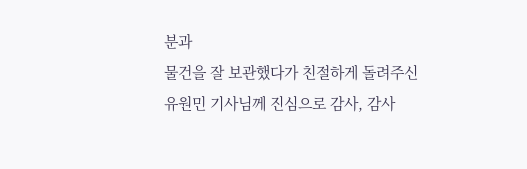분과
물건을 잘 보관했다가 친절하게 돌려주신
유원민 기사님께 진심으로 감사, 감사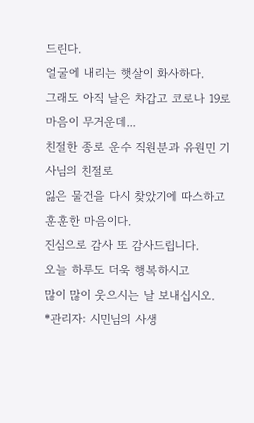드린다.
얼굴에 내리는 햇살이 화사하다.
그래도 아직 날은 차갑고 코로나 19로 마음이 무거운데...
친절한 종로 운수 직원분과 유원민 기사님의 친절로
잃은 물건을 다시 찾았기에 따스하고 훈훈한 마음이다.
진심으로 감사 또 감사드립니다.
오늘 하루도 더욱 행복하시고
많이 많이 웃으시는 날 보내십시오.
*관리자: 시민님의 사생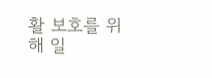활 보호를 위해 일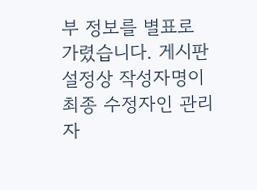부 정보를 별표로 가렸습니다. 게시판 설정상 작성자명이 최종 수정자인 관리자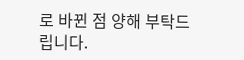로 바뀐 점 양해 부탁드립니다.